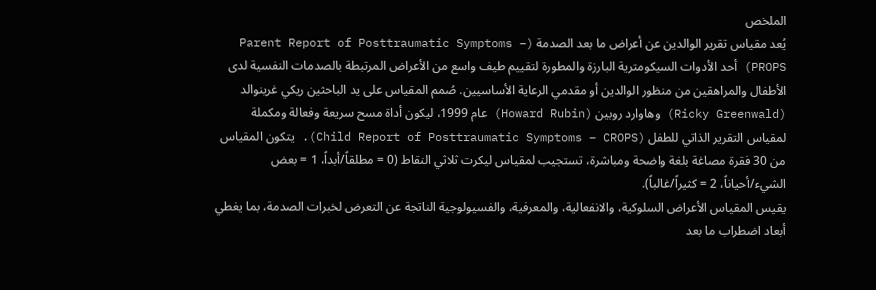الملخص
يُعد مقياس تقرير الوالدين عن أعراض ما بعد الصدمة (Parent Report of Posttraumatic Symptoms – PROPS) أحد الأدوات السيكومترية البارزة والمطورة لتقييم طيف واسع من الأعراض المرتبطة بالصدمات النفسية لدى الأطفال والمراهقين من منظور الوالدين أو مقدمي الرعاية الأساسيين. صُمم المقياس على يد الباحثين ريكي غرينوالد (Ricky Greenwald) وهاوارد روبين (Howard Rubin) عام 1999، ليكون أداة مسح سريعة وفعالة ومكملة لمقياس التقرير الذاتي للطفل (Child Report of Posttraumatic Symptoms – CROPS). يتكون المقياس من 30 فقرة مصاغة بلغة واضحة ومباشرة، تستجيب لمقياس ليكرت ثلاثي النقاط (0 = مطلقاً/أبداً، 1 = بعض الشيء/أحياناً، 2 = كثيراً/غالباً).
يقيس المقياس الأعراض السلوكية، والانفعالية، والمعرفية، والفسيولوجية الناتجة عن التعرض لخبرات الصدمة، بما يغطي أبعاد اضطراب ما بعد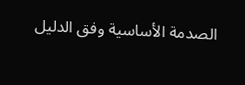الصدمة الأساسية وفق الدليل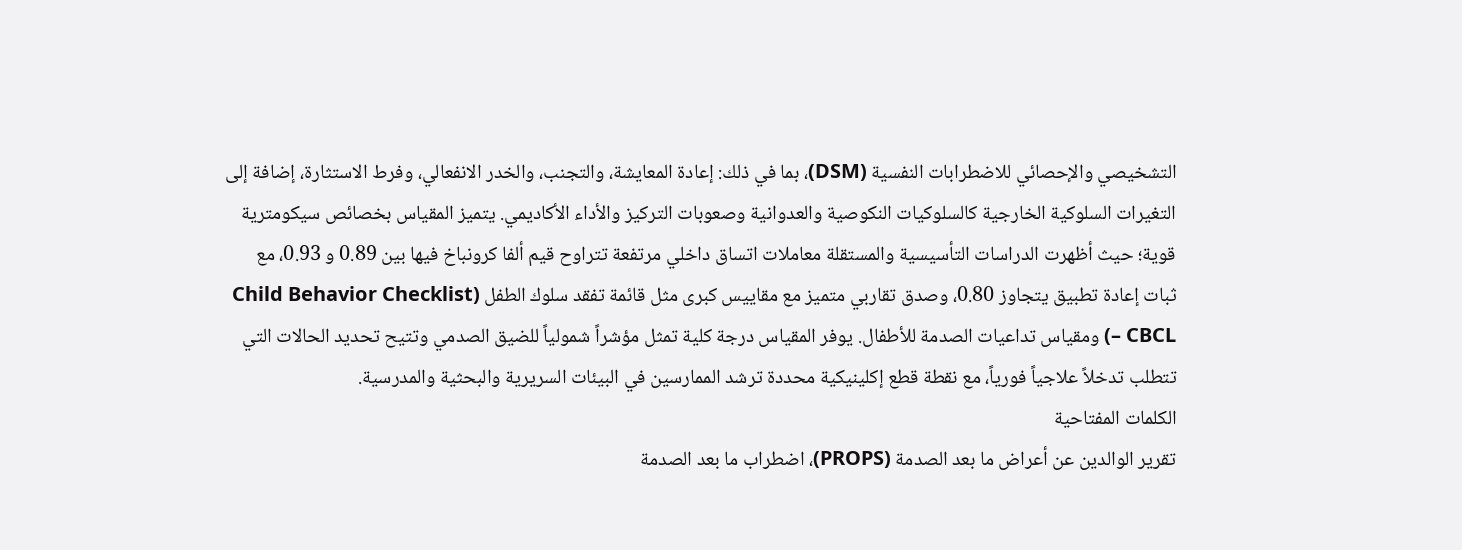التشخيصي والإحصائي للاضطرابات النفسية (DSM)، بما في ذلك: إعادة المعايشة، والتجنب، والخدر الانفعالي، وفرط الاستثارة، إضافة إلى التغيرات السلوكية الخارجية كالسلوكيات النكوصية والعدوانية وصعوبات التركيز والأداء الأكاديمي. يتميز المقياس بخصائص سيكومترية قوية؛ حيث أظهرت الدراسات التأسيسية والمستقلة معاملات اتساق داخلي مرتفعة تتراوح قيم ألفا كرونباخ فيها بين 0.89 و 0.93، مع ثبات إعادة تطبيق يتجاوز 0.80، وصدق تقاربي متميز مع مقاييس كبرى مثل قائمة تفقد سلوك الطفل (Child Behavior Checklist – CBCL) ومقياس تداعيات الصدمة للأطفال. يوفر المقياس درجة كلية تمثل مؤشراً شمولياً للضيق الصدمي وتتيح تحديد الحالات التي تتطلب تدخلاً علاجياً فورياً، مع نقطة قطع إكلينيكية محددة ترشد الممارسين في البيئات السريرية والبحثية والمدرسية.
الكلمات المفتاحية
تقرير الوالدين عن أعراض ما بعد الصدمة (PROPS)، اضطراب ما بعد الصدمة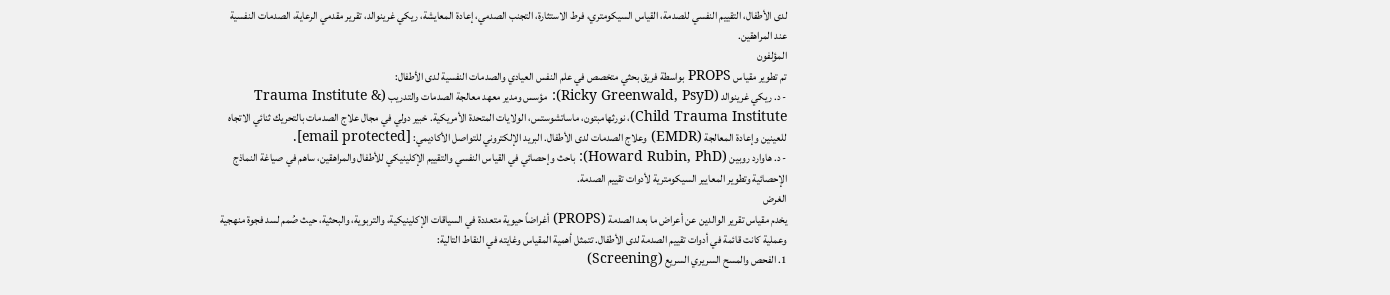لدى الأطفال، التقييم النفسي للصدمة، القياس السيكومتري، فرط الاستثارة، التجنب الصدمي، إعادة المعايشة، ريكي غرينوالد، تقرير مقدمي الرعاية، الصدمات النفسية عند المراهقين.
المؤلفون
تم تطوير مقياس PROPS بواسطة فريق بحثي متخصص في علم النفس العيادي والصدمات النفسية لدى الأطفال:
- د. ريكي غرينوالد (Ricky Greenwald, PsyD): مؤسس ومدير معهد معالجة الصدمات والتدريب (Trauma Institute & Child Trauma Institute)، نورثهامبتون، ماساتشوستس، الولايات المتحدة الأمريكية. خبير دولي في مجال علاج الصدمات بالتحريك ثنائي الاتجاه للعينين وإعادة المعالجة (EMDR) وعلاج الصدمات لدى الأطفال. البريد الإلكتروني للتواصل الأكاديمي: [email protected].
- د. هاوارد روبين (Howard Rubin, PhD): باحث وإحصائي في القياس النفسي والتقييم الإكلينيكي للأطفال والمراهقين، ساهم في صياغة النماذج الإحصائية وتطوير المعايير السيكومترية لأدوات تقييم الصدمة.
الغرض
يخدم مقياس تقرير الوالدين عن أعراض ما بعد الصدمة (PROPS) أغراضاً حيوية متعددة في السياقات الإكلينيكية، والتربوية، والبحثية، حيث صُمم لسد فجوة منهجية وعملية كانت قائمة في أدوات تقييم الصدمة لدى الأطفال. تتمثل أهمية المقياس وغايته في النقاط التالية:
1. الفحص والمسح السريري السريع (Screening)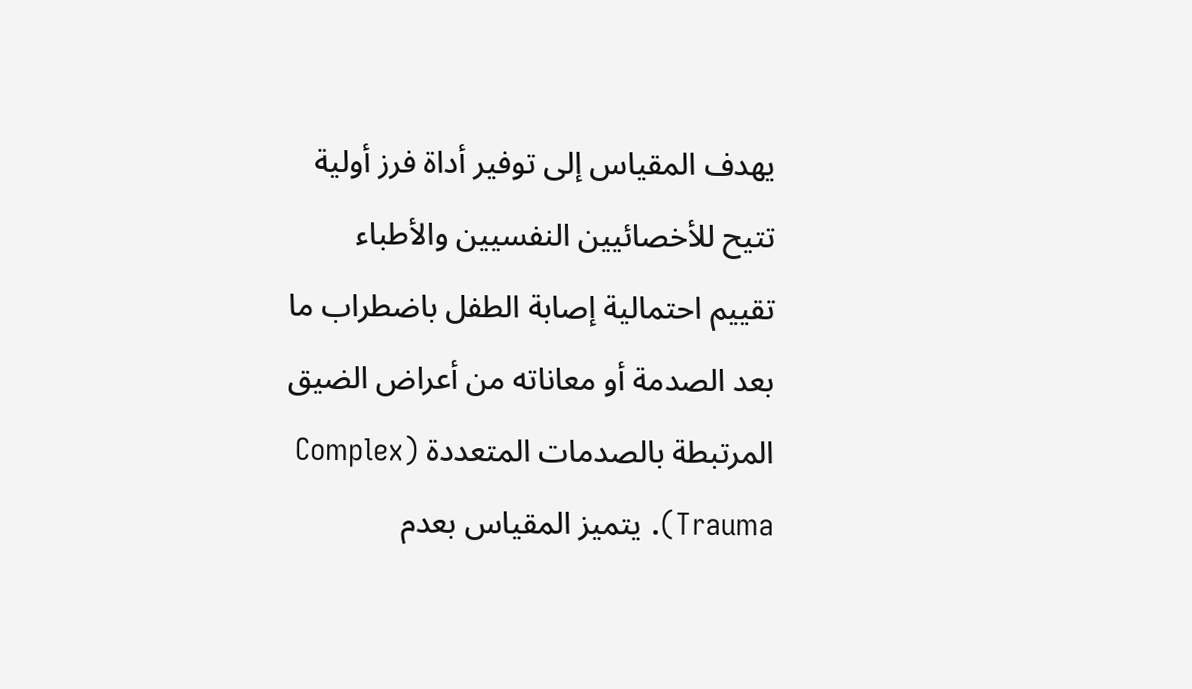يهدف المقياس إلى توفير أداة فرز أولية تتيح للأخصائيين النفسيين والأطباء تقييم احتمالية إصابة الطفل باضطراب ما بعد الصدمة أو معاناته من أعراض الضيق المرتبطة بالصدمات المتعددة (Complex Trauma). يتميز المقياس بعدم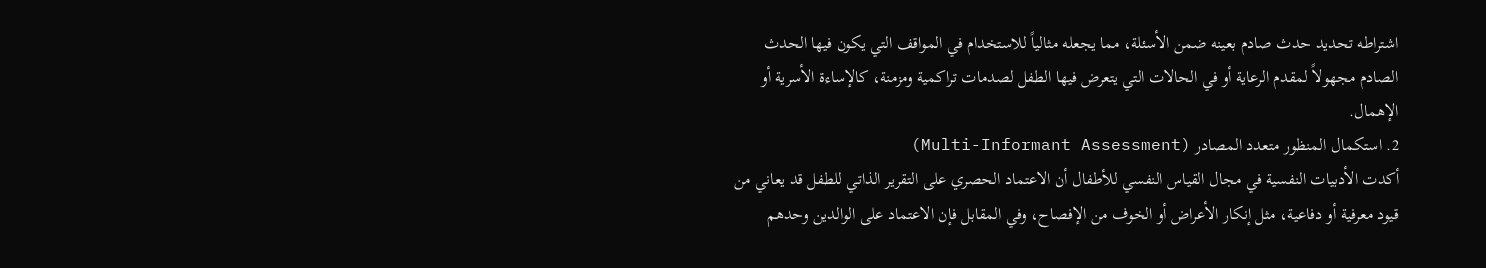اشتراطه تحديد حدث صادم بعينه ضمن الأسئلة، مما يجعله مثالياً للاستخدام في المواقف التي يكون فيها الحدث الصادم مجهولاً لمقدم الرعاية أو في الحالات التي يتعرض فيها الطفل لصدمات تراكمية ومزمنة، كالإساءة الأسرية أو الإهمال.
2. استكمال المنظور متعدد المصادر (Multi-Informant Assessment)
أكدت الأدبيات النفسية في مجال القياس النفسي للأطفال أن الاعتماد الحصري على التقرير الذاتي للطفل قد يعاني من قيود معرفية أو دفاعية، مثل إنكار الأعراض أو الخوف من الإفصاح، وفي المقابل فإن الاعتماد على الوالدين وحدهم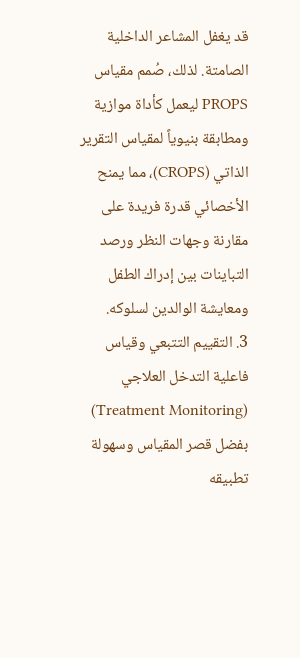قد يغفل المشاعر الداخلية الصامتة. لذلك، صُمم مقياس PROPS ليعمل كأداة موازية ومطابقة بنيوياً لمقياس التقرير الذاتي (CROPS)، مما يمنح الأخصائي قدرة فريدة على مقارنة وجهات النظر ورصد التباينات بين إدراك الطفل ومعايشة الوالدين لسلوكه.
3. التقييم التتبعي وقياس فاعلية التدخل العلاجي (Treatment Monitoring)
بفضل قصر المقياس وسهولة تطبيقه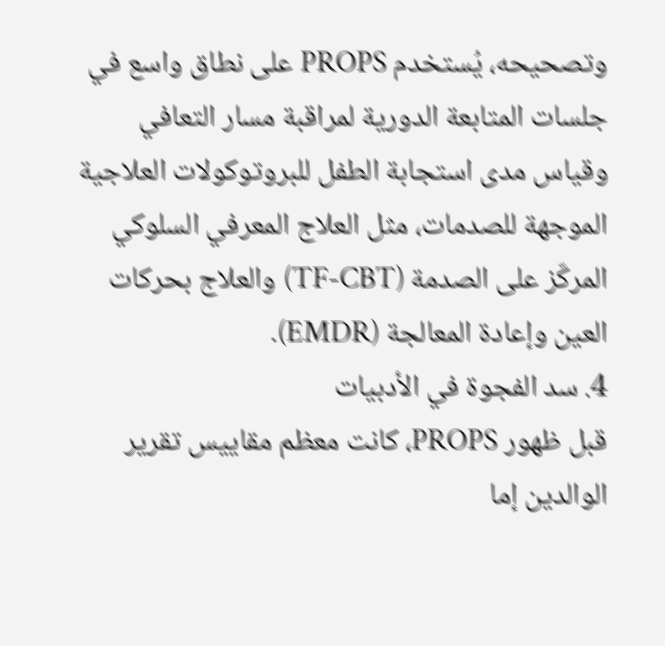وتصحيحه، يُستخدم PROPS على نطاق واسع في جلسات المتابعة الدورية لمراقبة مسار التعافي وقياس مدى استجابة الطفل للبروتوكولات العلاجية الموجهة للصدمات، مثل العلاج المعرفي السلوكي المركّز على الصدمة (TF-CBT) والعلاج بحركات العين وإعادة المعالجة (EMDR).
4. سد الفجوة في الأدبيات
قبل ظهور PROPS، كانت معظم مقاييس تقرير الوالدين إما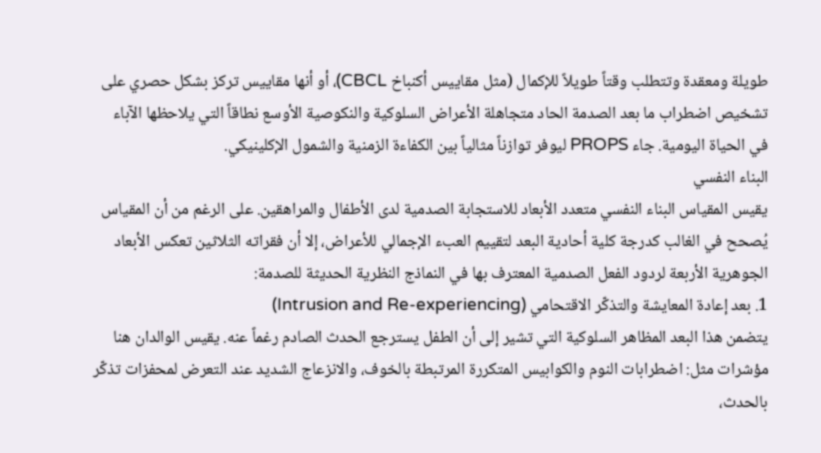طويلة ومعقدة وتتطلب وقتاً طويلاً للإكمال (مثل مقاييس أكنباخ CBCL)، أو أنها مقاييس تركز بشكل حصري على تشخيص اضطراب ما بعد الصدمة الحاد متجاهلة الأعراض السلوكية والنكوصية الأوسع نطاقاً التي يلاحظها الآباء في الحياة اليومية. جاء PROPS ليوفر توازناً مثالياً بين الكفاءة الزمنية والشمول الإكلينيكي.
البناء النفسي
يقيس المقياس البناء النفسي متعدد الأبعاد للاستجابة الصدمية لدى الأطفال والمراهقين. على الرغم من أن المقياس يُصحح في الغالب كدرجة كلية أحادية البعد لتقييم العبء الإجمالي للأعراض، إلا أن فقراته الثلاثين تعكس الأبعاد الجوهرية الأربعة لردود الفعل الصدمية المعترف بها في النماذج النظرية الحديثة للصدمة:
1. بعد إعادة المعايشة والتذكّر الاقتحامي (Intrusion and Re-experiencing)
يتضمن هذا البعد المظاهر السلوكية التي تشير إلى أن الطفل يسترجع الحدث الصادم رغماً عنه. يقيس الوالدان هنا مؤشرات مثل: اضطرابات النوم والكوابيس المتكررة المرتبطة بالخوف، والانزعاج الشديد عند التعرض لمحفزات تذكّر بالحدث،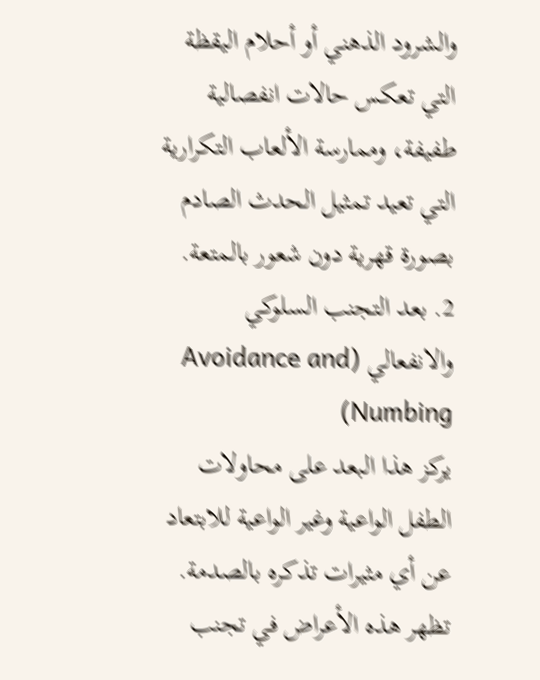والشرود الذهني أو أحلام اليقظة التي تعكس حالات انفصالية طفيفة، وممارسة الألعاب التكرارية التي تعيد تمثيل الحدث الصادم بصورة قهرية دون شعور بالمتعة.
2. بعد التجنب السلوكي والانفعالي (Avoidance and Numbing)
يركز هذا البعد على محاولات الطفل الواعية وغير الواعية للابتعاد عن أي مثيرات تذكره بالصدمة. تظهر هذه الأعراض في تجنب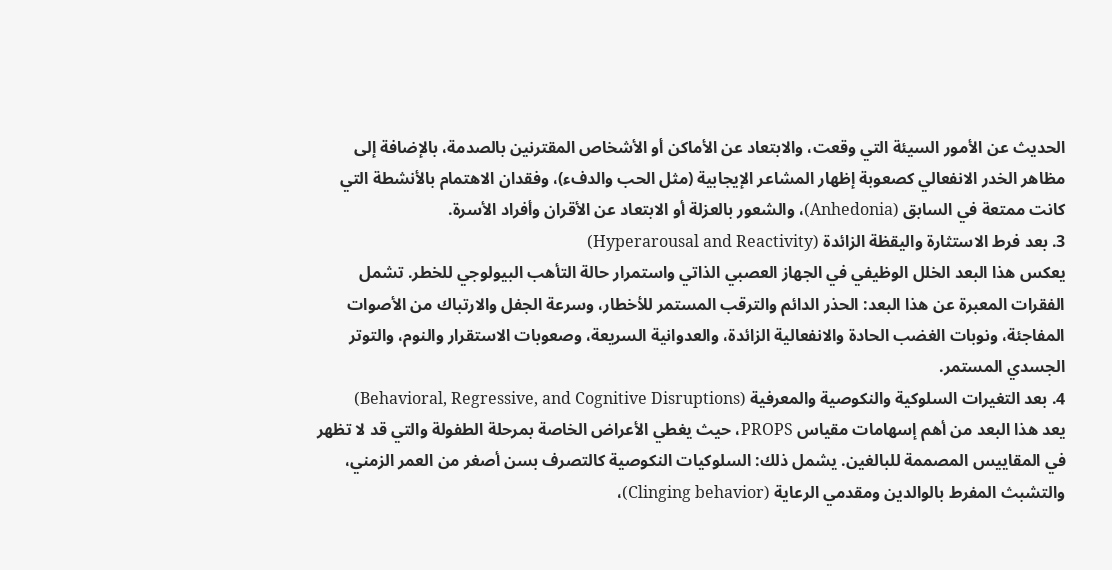الحديث عن الأمور السيئة التي وقعت، والابتعاد عن الأماكن أو الأشخاص المقترنين بالصدمة، بالإضافة إلى مظاهر الخدر الانفعالي كصعوبة إظهار المشاعر الإيجابية (مثل الحب والدفء)، وفقدان الاهتمام بالأنشطة التي كانت ممتعة في السابق (Anhedonia)، والشعور بالعزلة أو الابتعاد عن الأقران وأفراد الأسرة.
3. بعد فرط الاستثارة واليقظة الزائدة (Hyperarousal and Reactivity)
يعكس هذا البعد الخلل الوظيفي في الجهاز العصبي الذاتي واستمرار حالة التأهب البيولوجي للخطر. تشمل الفقرات المعبرة عن هذا البعد: الحذر الدائم والترقب المستمر للأخطار، وسرعة الجفل والارتباك من الأصوات المفاجئة، ونوبات الغضب الحادة والانفعالية الزائدة، والعدوانية السريعة، وصعوبات الاستقرار والنوم، والتوتر الجسدي المستمر.
4. بعد التغيرات السلوكية والنكوصية والمعرفية (Behavioral, Regressive, and Cognitive Disruptions)
يعد هذا البعد من أهم إسهامات مقياس PROPS، حيث يغطي الأعراض الخاصة بمرحلة الطفولة والتي قد لا تظهر في المقاييس المصممة للبالغين. يشمل ذلك: السلوكيات النكوصية كالتصرف بسن أصغر من العمر الزمني، والتشبث المفرط بالوالدين ومقدمي الرعاية (Clinging behavior)،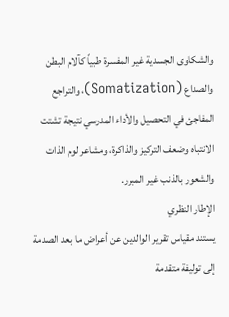والشكاوى الجسدية غير المفسرة طبياً كآلام البطن والصداع (Somatization)، والتراجع المفاجئ في التحصيل والأداء المدرسي نتيجة تشتت الانتباه وضعف التركيز والذاكرة، ومشاعر لوم الذات والشعور بالذنب غير المبرر.
الإطار النظري
يستند مقياس تقرير الوالدين عن أعراض ما بعد الصدمة إلى توليفة متقدمة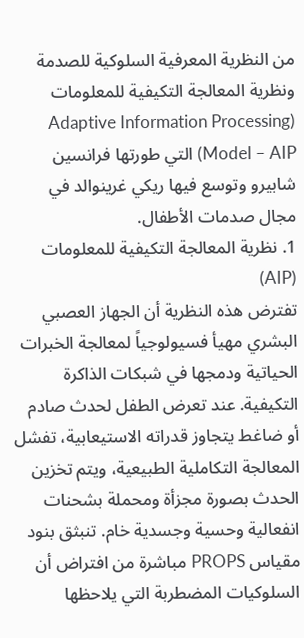من النظرية المعرفية السلوكية للصدمة ونظرية المعالجة التكيفية للمعلومات (Adaptive Information Processing Model – AIP) التي طورتها فرانسين شابيرو وتوسع فيها ريكي غرينوالد في مجال صدمات الأطفال.
1. نظرية المعالجة التكيفية للمعلومات (AIP)
تفترض هذه النظرية أن الجهاز العصبي البشري مهيأ فسيولوجياً لمعالجة الخبرات الحياتية ودمجها في شبكات الذاكرة التكيفية. عند تعرض الطفل لحدث صادم أو ضاغط يتجاوز قدراته الاستيعابية، تفشل المعالجة التكاملية الطبيعية، ويتم تخزين الحدث بصورة مجزأة ومحملة بشحنات انفعالية وحسية وجسدية خام. تنبثق بنود مقياس PROPS مباشرة من افتراض أن السلوكيات المضطربة التي يلاحظها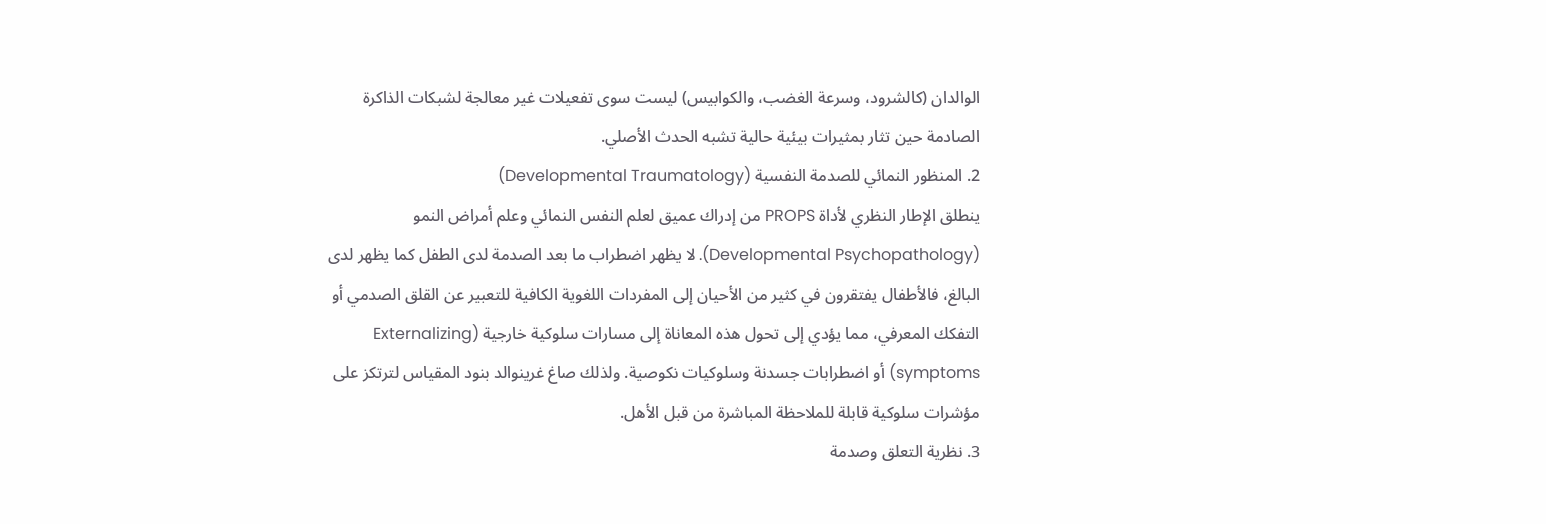الوالدان (كالشرود، وسرعة الغضب، والكوابيس) ليست سوى تفعيلات غير معالجة لشبكات الذاكرة الصادمة حين تثار بمثيرات بيئية حالية تشبه الحدث الأصلي.
2. المنظور النمائي للصدمة النفسية (Developmental Traumatology)
ينطلق الإطار النظري لأداة PROPS من إدراك عميق لعلم النفس النمائي وعلم أمراض النمو (Developmental Psychopathology). لا يظهر اضطراب ما بعد الصدمة لدى الطفل كما يظهر لدى البالغ، فالأطفال يفتقرون في كثير من الأحيان إلى المفردات اللغوية الكافية للتعبير عن القلق الصدمي أو التفكك المعرفي، مما يؤدي إلى تحول هذه المعاناة إلى مسارات سلوكية خارجية (Externalizing symptoms) أو اضطرابات جسدنة وسلوكيات نكوصية. ولذلك صاغ غرينوالد بنود المقياس لترتكز على مؤشرات سلوكية قابلة للملاحظة المباشرة من قبل الأهل.
3. نظرية التعلق وصدمة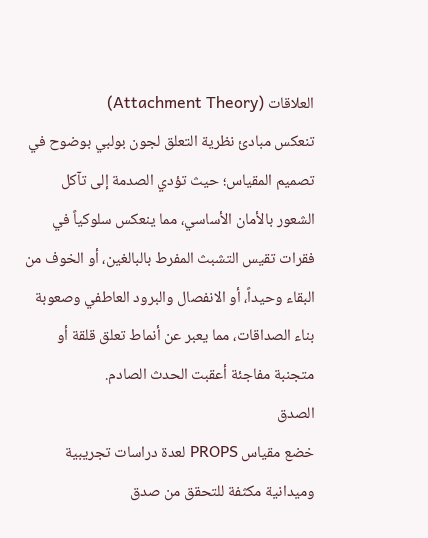العلاقات (Attachment Theory)
تنعكس مبادئ نظرية التعلق لجون بولبي بوضوح في تصميم المقياس؛ حيث تؤدي الصدمة إلى تآكل الشعور بالأمان الأساسي، مما ينعكس سلوكياً في فقرات تقيس التشبث المفرط بالبالغين، أو الخوف من البقاء وحيداً، أو الانفصال والبرود العاطفي وصعوبة بناء الصداقات، مما يعبر عن أنماط تعلق قلقة أو متجنبة مفاجئة أعقبت الحدث الصادم.
الصدق
خضع مقياس PROPS لعدة دراسات تجريبية وميدانية مكثفة للتحقق من صدق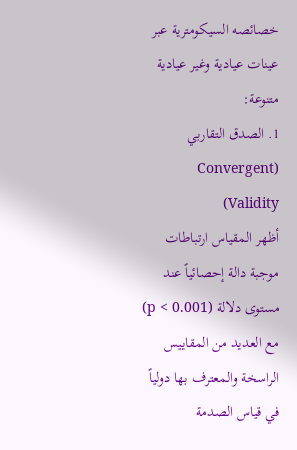خصائصه السيكومترية عبر عينات عيادية وغير عيادية متنوعة:
1. الصدق التقاربي (Convergent Validity)
أظهر المقياس ارتباطات موجبة دالة إحصائياً عند مستوى دلالة (p < 0.001) مع العديد من المقاييس الراسخة والمعترف بها دولياً في قياس الصدمة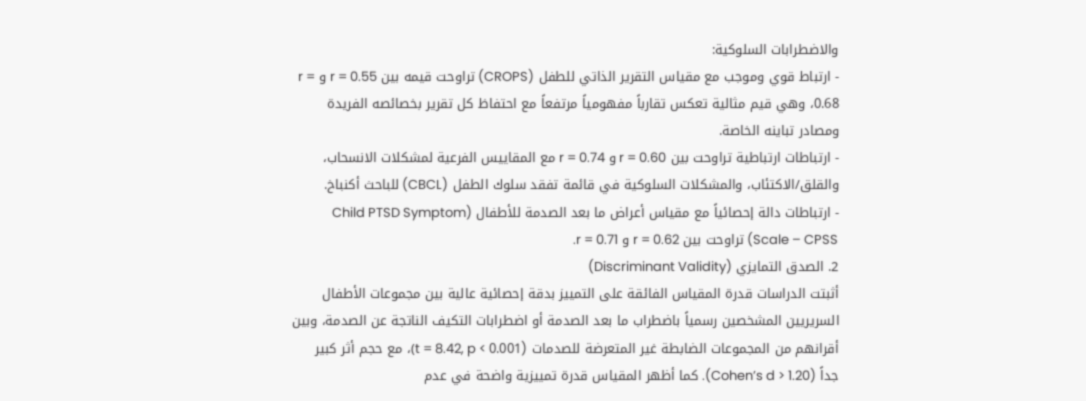والاضطرابات السلوكية:
- ارتباط قوي وموجب مع مقياس التقرير الذاتي للطفل (CROPS) تراوحت قيمه بين r = 0.55 و r = 0.68، وهي قيم مثالية تعكس تقارباً مفهومياً مرتفعاً مع احتفاظ كل تقرير بخصائصه الفريدة ومصادر تباينه الخاصة.
- ارتباطات ارتباطية تراوحت بين r = 0.60 و r = 0.74 مع المقاييس الفرعية لمشكلات الانسحاب، والقلق/الاكتئاب، والمشكلات السلوكية في قائمة تفقد سلوك الطفل (CBCL) للباحث أكنباخ.
- ارتباطات دالة إحصائياً مع مقياس أعراض ما بعد الصدمة للأطفال (Child PTSD Symptom Scale – CPSS) تراوحت بين r = 0.62 و r = 0.71.
2. الصدق التمايزي (Discriminant Validity)
أثبتت الدراسات قدرة المقياس الفائقة على التمييز بدقة إحصائية عالية بين مجموعات الأطفال السريريين المشخصين رسمياً باضطراب ما بعد الصدمة أو اضطرابات التكيف الناتجة عن الصدمة، وبين أقرانهم من المجموعات الضابطة غير المتعرضة للصدمات (t = 8.42, p < 0.001)، مع حجم أثر كبير جداً (Cohen’s d > 1.20). كما أظهر المقياس قدرة تمييزية واضحة في عدم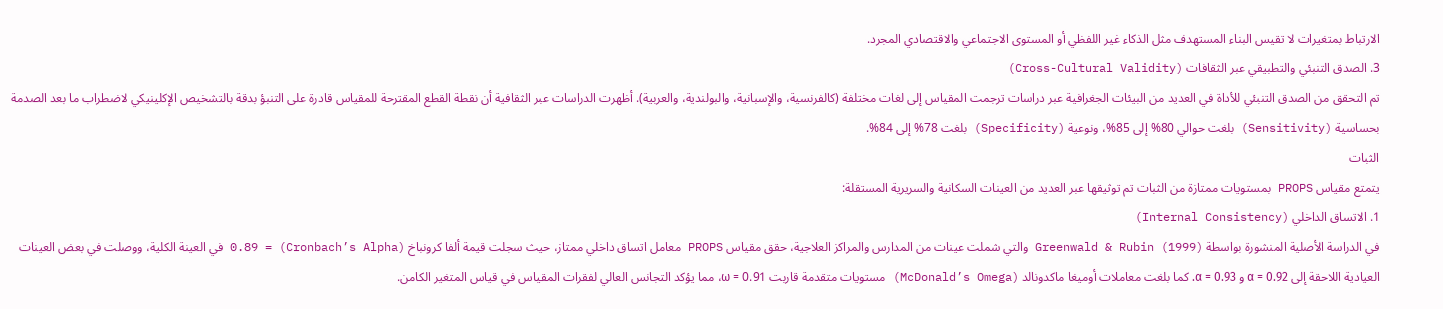الارتباط بمتغيرات لا تقيس البناء المستهدف مثل الذكاء غير اللفظي أو المستوى الاجتماعي والاقتصادي المجرد.
3. الصدق التنبئي والتطبيقي عبر الثقافات (Cross-Cultural Validity)
تم التحقق من الصدق التنبئي للأداة في العديد من البيئات الجغرافية عبر دراسات ترجمت المقياس إلى لغات مختلفة (كالفرنسية، والإسبانية، والبولندية، والعربية). أظهرت الدراسات عبر الثقافية أن نقطة القطع المقترحة للمقياس قادرة على التنبؤ بدقة بالتشخيص الإكلينيكي لاضطراب ما بعد الصدمة بحساسية (Sensitivity) بلغت حوالي 80% إلى 85%، ونوعية (Specificity) بلغت 78% إلى 84%.
الثبات
يتمتع مقياس PROPS بمستويات ممتازة من الثبات تم توثيقها عبر العديد من العينات السكانية والسريرية المستقلة:
1. الاتساق الداخلي (Internal Consistency)
في الدراسة الأصلية المنشورة بواسطة Greenwald & Rubin (1999) والتي شملت عينات من المدارس والمراكز العلاجية، حقق مقياس PROPS معامل اتساق داخلي ممتاز، حيث سجلت قيمة ألفا كرونباخ (Cronbach’s Alpha) = 0.89 في العينة الكلية، ووصلت في بعض العينات العيادية اللاحقة إلى α = 0.92 و α = 0.93. كما بلغت معاملات أوميغا ماكدونالد (McDonald’s Omega) مستويات متقدمة قاربت ω = 0.91، مما يؤكد التجانس العالي لفقرات المقياس في قياس المتغير الكامن.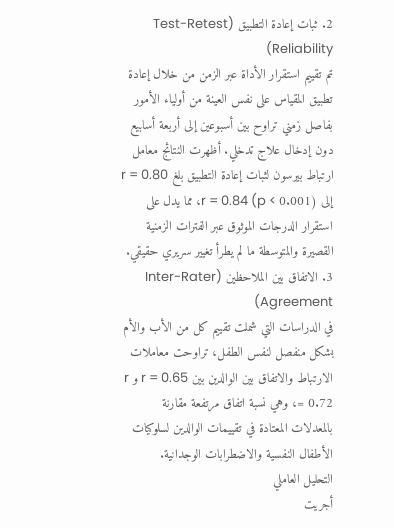2. ثبات إعادة التطبيق (Test-Retest Reliability)
تم تقييم استقرار الأداة عبر الزمن من خلال إعادة تطبيق المقياس على نفس العينة من أولياء الأمور بفاصل زمني تراوح بين أسبوعين إلى أربعة أسابيع دون إدخال علاج تدخلي. أظهرت النتائج معامل ارتباط بيرسون لثبات إعادة التطبيق بلغ r = 0.80 إلى r = 0.84 (p < 0.001)، مما يدل على استقرار الدرجات الموثوق عبر الفترات الزمنية القصيرة والمتوسطة ما لم يطرأ تغيير سريري حقيقي.
3. الاتفاق بين الملاحظين (Inter-Rater Agreement)
في الدراسات التي شملت تقييم كل من الأب والأم بشكل منفصل لنفس الطفل، تراوحت معاملات الارتباط والاتفاق بين الوالدين بين r = 0.65 و r = 0.72، وهي نسبة اتفاق مرتفعة مقارنة بالمعدلات المعتادة في تقييمات الوالدين لسلوكيات الأطفال النفسية والاضطرابات الوجدانية.
التحليل العاملي
أجريت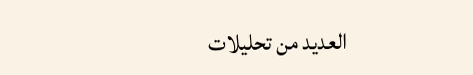العديد من تحليلات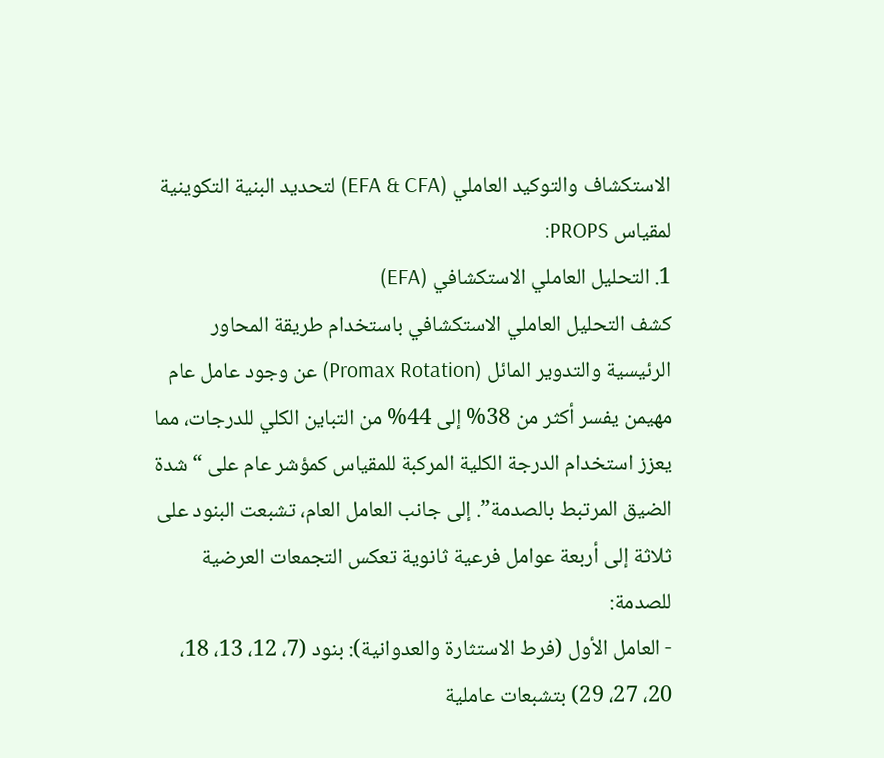الاستكشاف والتوكيد العاملي (EFA & CFA) لتحديد البنية التكوينية لمقياس PROPS:
1. التحليل العاملي الاستكشافي (EFA)
كشف التحليل العاملي الاستكشافي باستخدام طريقة المحاور الرئيسية والتدوير المائل (Promax Rotation) عن وجود عامل عام مهيمن يفسر أكثر من 38% إلى 44% من التباين الكلي للدرجات، مما يعزز استخدام الدرجة الكلية المركبة للمقياس كمؤشر عام على “شدة الضيق المرتبط بالصدمة”. إلى جانب العامل العام، تشبعت البنود على ثلاثة إلى أربعة عوامل فرعية ثانوية تعكس التجمعات العرضية للصدمة:
- العامل الأول (فرط الاستثارة والعدوانية): بنود (7، 12، 13، 18، 20، 27، 29) بتشبعات عاملية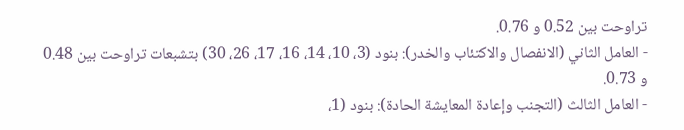تراوحت بين 0.52 و 0.76.
- العامل الثاني (الانفصال والاكتئاب والخدر): بنود (3، 10، 14، 16، 17، 26، 30) بتشبعات تراوحت بين 0.48 و 0.73.
- العامل الثالث (التجنب وإعادة المعايشة الحادة): بنود (1،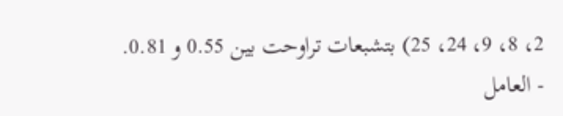2، 8، 9، 24، 25) بتشبعات تراوحت بين 0.55 و 0.81.
- العامل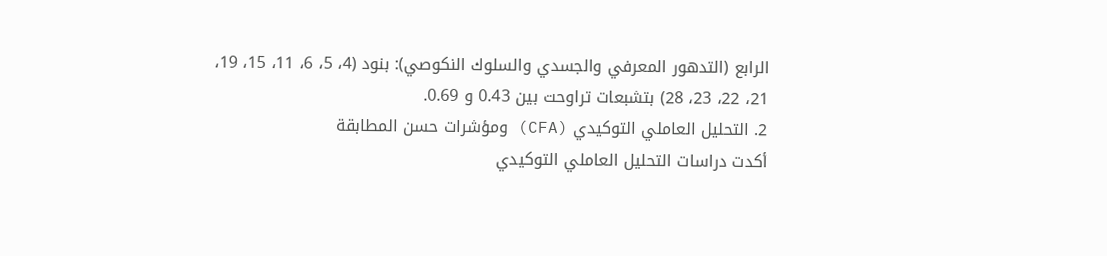الرابع (التدهور المعرفي والجسدي والسلوك النكوصي): بنود (4، 5، 6، 11، 15، 19، 21، 22، 23، 28) بتشبعات تراوحت بين 0.43 و 0.69.
2. التحليل العاملي التوكيدي (CFA) ومؤشرات حسن المطابقة
أكدت دراسات التحليل العاملي التوكيدي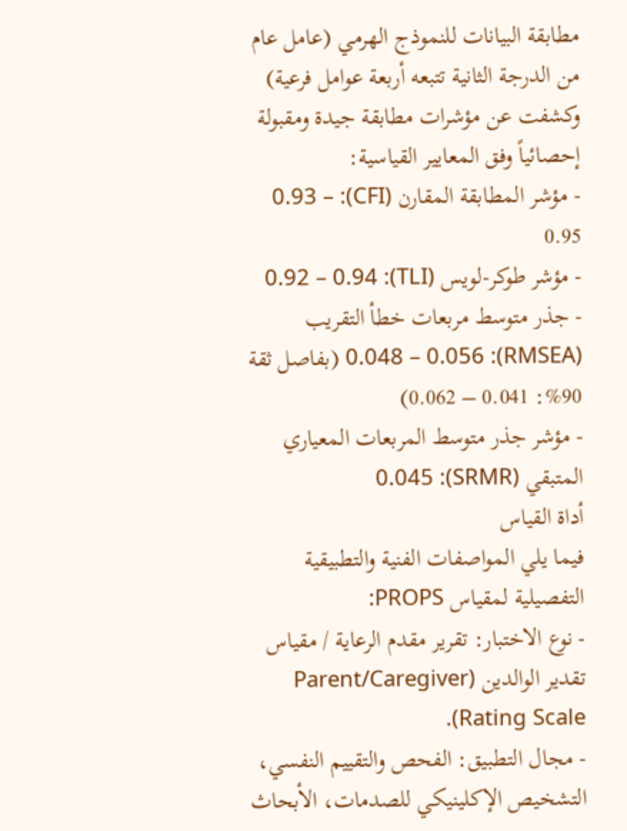مطابقة البيانات للنموذج الهرمي (عامل عام من الدرجة الثانية تتبعه أربعة عوامل فرعية) وكشفت عن مؤشرات مطابقة جيدة ومقبولة إحصائياً وفق المعايير القياسية:
- مؤشر المطابقة المقارن (CFI): 0.93 – 0.95
- مؤشر طوكر-لويس (TLI): 0.92 – 0.94
- جذر متوسط مربعات خطأ التقريب (RMSEA): 0.048 – 0.056 (بفاصل ثقة 90%: 0.041 – 0.062)
- مؤشر جذر متوسط المربعات المعياري المتبقي (SRMR): 0.045
أداة القياس
فيما يلي المواصفات الفنية والتطبيقية التفصيلية لمقياس PROPS:
- نوع الاختبار: تقرير مقدم الرعاية / مقياس تقدير الوالدين (Parent/Caregiver Rating Scale).
- مجال التطبيق: الفحص والتقييم النفسي، التشخيص الإكلينيكي للصدمات، الأبحاث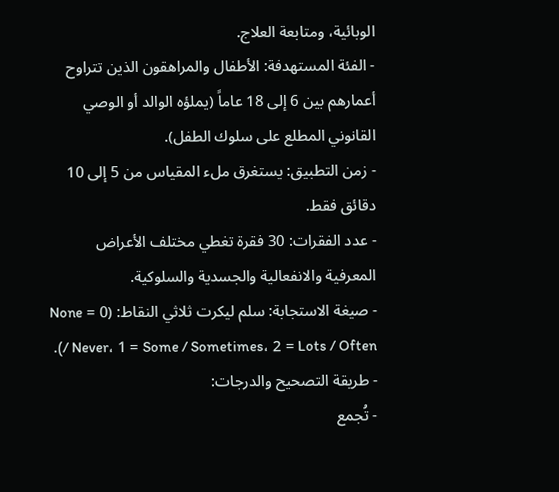الوبائية، ومتابعة العلاج.
- الفئة المستهدفة: الأطفال والمراهقون الذين تتراوح أعمارهم بين 6 إلى 18 عاماً (يملؤه الوالد أو الوصي القانوني المطلع على سلوك الطفل).
- زمن التطبيق: يستغرق ملء المقياس من 5 إلى 10 دقائق فقط.
- عدد الفقرات: 30 فقرة تغطي مختلف الأعراض المعرفية والانفعالية والجسدية والسلوكية.
- صيغة الاستجابة: سلم ليكرت ثلاثي النقاط: (0 = None / Never، 1 = Some / Sometimes، 2 = Lots / Often).
- طريقة التصحيح والدرجات:
- تُجمع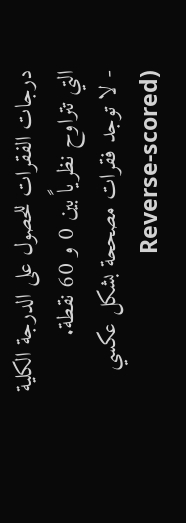درجات الفقرات للحصول على الدرجة الكلية التي تتراوح نظرياً بين 0 و 60 نقطة.
- لا توجد فقرات مصححة بشكل عكسي (Reverse-scored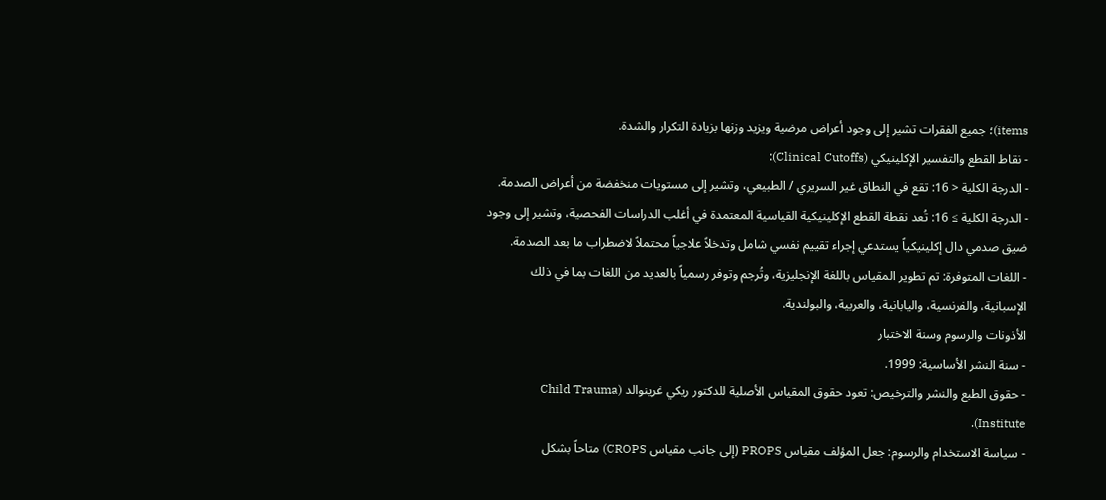items)؛ جميع الفقرات تشير إلى وجود أعراض مرضية ويزيد وزنها بزيادة التكرار والشدة.
- نقاط القطع والتفسير الإكلينيكي (Clinical Cutoffs):
- الدرجة الكلية < 16: تقع في النطاق غير السريري / الطبيعي، وتشير إلى مستويات منخفضة من أعراض الصدمة.
- الدرجة الكلية ≥ 16: تُعد نقطة القطع الإكلينيكية القياسية المعتمدة في أغلب الدراسات الفحصية، وتشير إلى وجود ضيق صدمي دال إكلينيكياً يستدعي إجراء تقييم نفسي شامل وتدخلاً علاجياً محتملاً لاضطراب ما بعد الصدمة.
- اللغات المتوفرة: تم تطوير المقياس باللغة الإنجليزية، وتُرجم وتوفر رسمياً بالعديد من اللغات بما في ذلك الإسبانية، والفرنسية، واليابانية، والعربية، والبولندية.
الأذونات والرسوم وسنة الاختبار
- سنة النشر الأساسية: 1999.
- حقوق الطبع والنشر والترخيص: تعود حقوق المقياس الأصلية للدكتور ريكي غرينوالد (Child Trauma Institute).
- سياسة الاستخدام والرسوم: جعل المؤلف مقياس PROPS (إلى جانب مقياس CROPS) متاحاً بشكل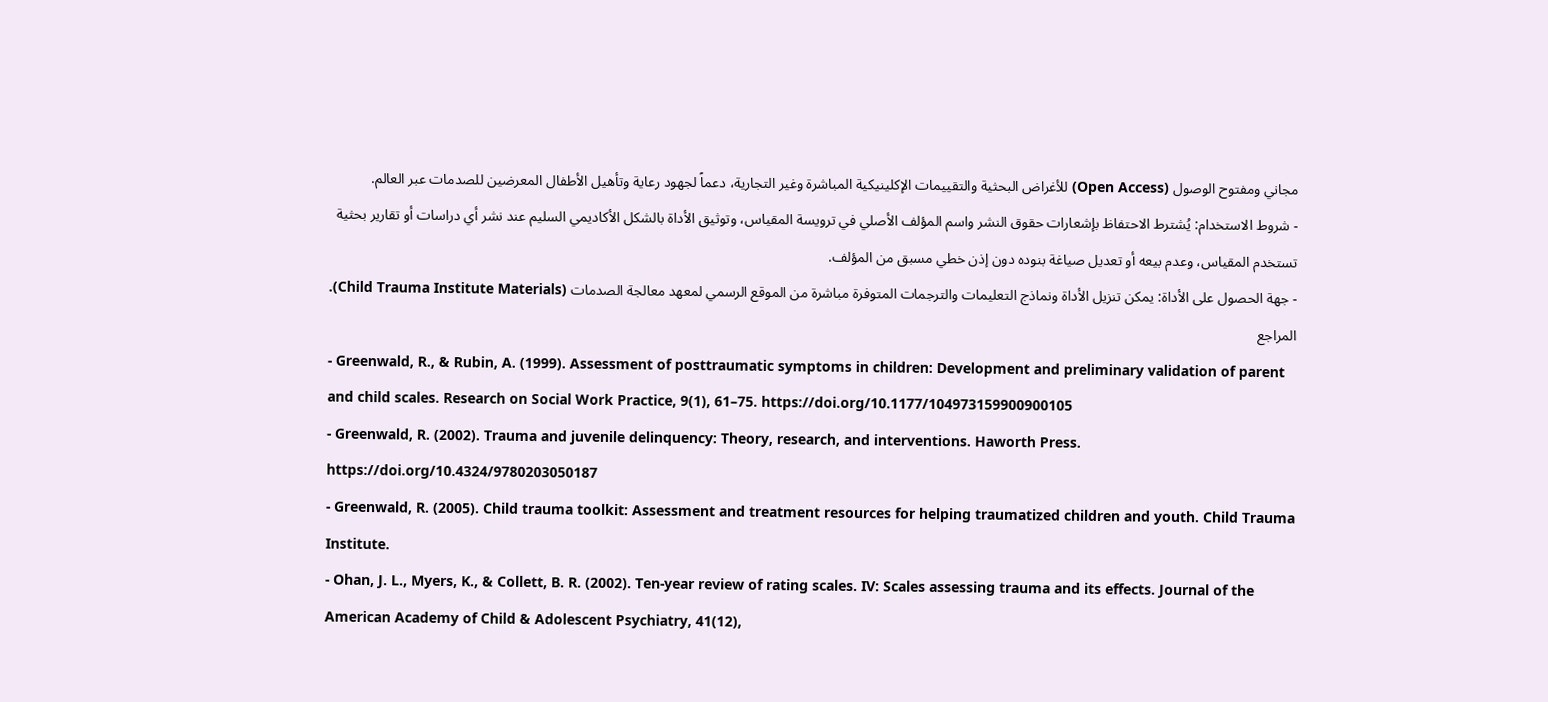مجاني ومفتوح الوصول (Open Access) للأغراض البحثية والتقييمات الإكلينيكية المباشرة وغير التجارية، دعماً لجهود رعاية وتأهيل الأطفال المعرضين للصدمات عبر العالم.
- شروط الاستخدام: يُشترط الاحتفاظ بإشعارات حقوق النشر واسم المؤلف الأصلي في ترويسة المقياس، وتوثيق الأداة بالشكل الأكاديمي السليم عند نشر أي دراسات أو تقارير بحثية تستخدم المقياس، وعدم بيعه أو تعديل صياغة بنوده دون إذن خطي مسبق من المؤلف.
- جهة الحصول على الأداة: يمكن تنزيل الأداة ونماذج التعليمات والترجمات المتوفرة مباشرة من الموقع الرسمي لمعهد معالجة الصدمات (Child Trauma Institute Materials).
المراجع
- Greenwald, R., & Rubin, A. (1999). Assessment of posttraumatic symptoms in children: Development and preliminary validation of parent and child scales. Research on Social Work Practice, 9(1), 61–75. https://doi.org/10.1177/104973159900900105
- Greenwald, R. (2002). Trauma and juvenile delinquency: Theory, research, and interventions. Haworth Press. https://doi.org/10.4324/9780203050187
- Greenwald, R. (2005). Child trauma toolkit: Assessment and treatment resources for helping traumatized children and youth. Child Trauma Institute.
- Ohan, J. L., Myers, K., & Collett, B. R. (2002). Ten-year review of rating scales. IV: Scales assessing trauma and its effects. Journal of the American Academy of Child & Adolescent Psychiatry, 41(12),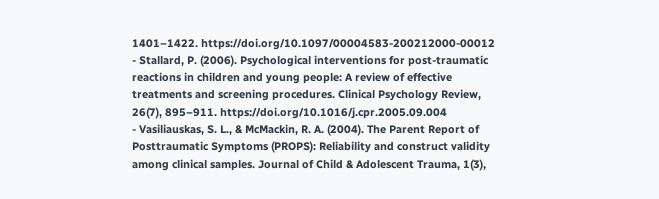1401–1422. https://doi.org/10.1097/00004583-200212000-00012
- Stallard, P. (2006). Psychological interventions for post-traumatic reactions in children and young people: A review of effective treatments and screening procedures. Clinical Psychology Review, 26(7), 895–911. https://doi.org/10.1016/j.cpr.2005.09.004
- Vasiliauskas, S. L., & McMackin, R. A. (2004). The Parent Report of Posttraumatic Symptoms (PROPS): Reliability and construct validity among clinical samples. Journal of Child & Adolescent Trauma, 1(3),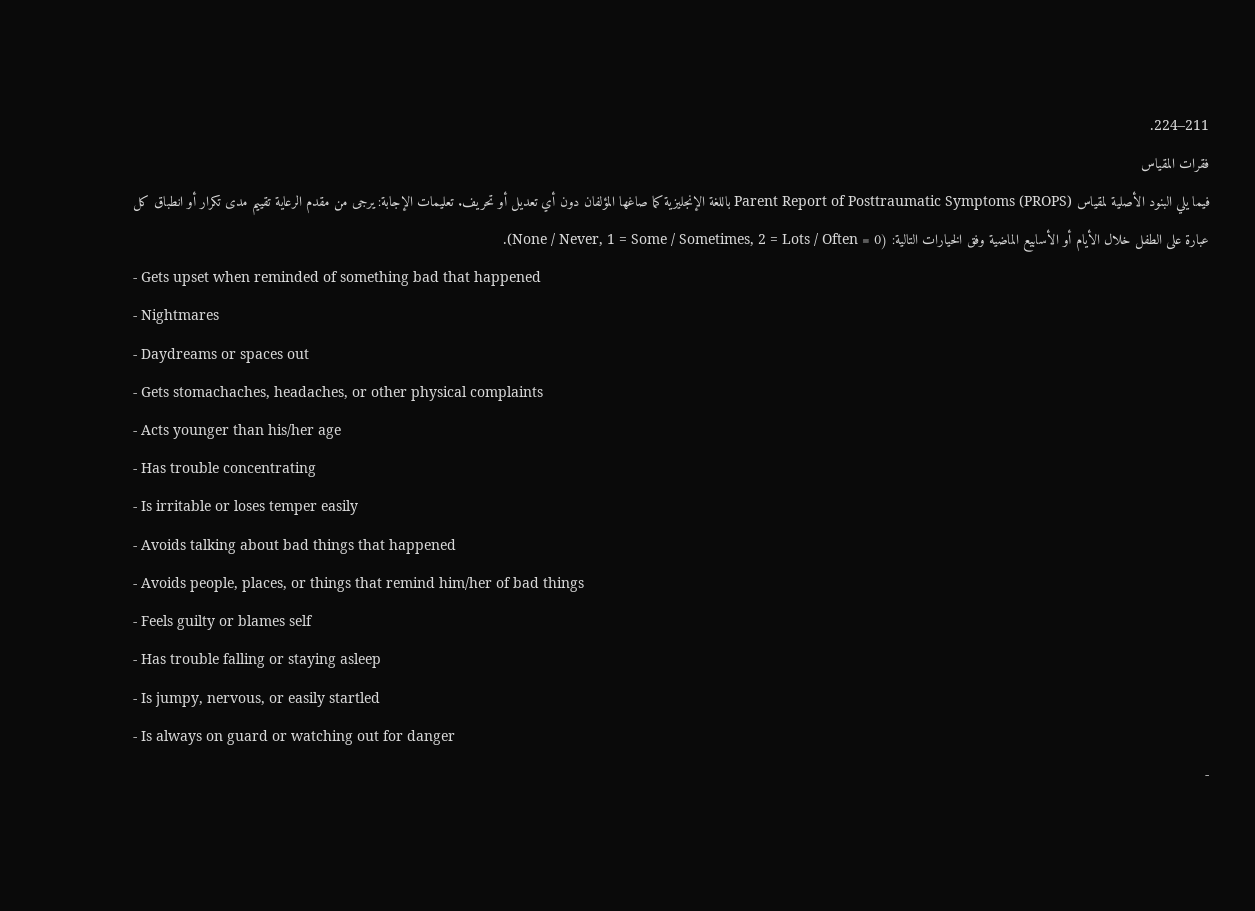211–224.
فقرات المقياس
فيما يلي البنود الأصلية لمقياس Parent Report of Posttraumatic Symptoms (PROPS) باللغة الإنجليزية كما صاغها المؤلفان دون أي تعديل أو تحريف. تعليمات الإجابة: يرجى من مقدم الرعاية تقييم مدى تكرار أو انطباق كل عبارة على الطفل خلال الأيام أو الأسابيع الماضية وفق الخيارات التالية: (0 = None / Never, 1 = Some / Sometimes, 2 = Lots / Often).
- Gets upset when reminded of something bad that happened
- Nightmares
- Daydreams or spaces out
- Gets stomachaches, headaches, or other physical complaints
- Acts younger than his/her age
- Has trouble concentrating
- Is irritable or loses temper easily
- Avoids talking about bad things that happened
- Avoids people, places, or things that remind him/her of bad things
- Feels guilty or blames self
- Has trouble falling or staying asleep
- Is jumpy, nervous, or easily startled
- Is always on guard or watching out for danger
-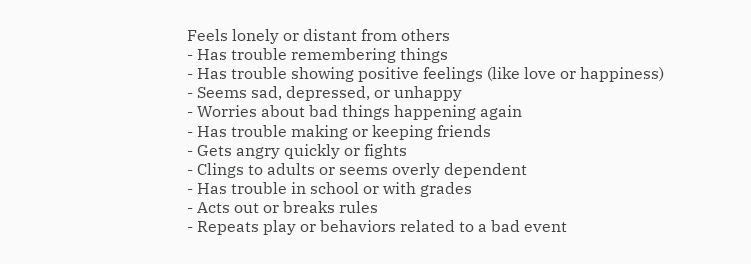Feels lonely or distant from others
- Has trouble remembering things
- Has trouble showing positive feelings (like love or happiness)
- Seems sad, depressed, or unhappy
- Worries about bad things happening again
- Has trouble making or keeping friends
- Gets angry quickly or fights
- Clings to adults or seems overly dependent
- Has trouble in school or with grades
- Acts out or breaks rules
- Repeats play or behaviors related to a bad event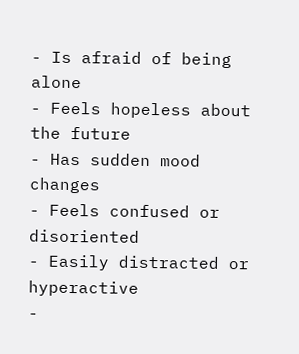- Is afraid of being alone
- Feels hopeless about the future
- Has sudden mood changes
- Feels confused or disoriented
- Easily distracted or hyperactive
-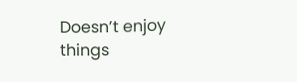Doesn’t enjoy things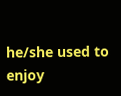he/she used to enjoy